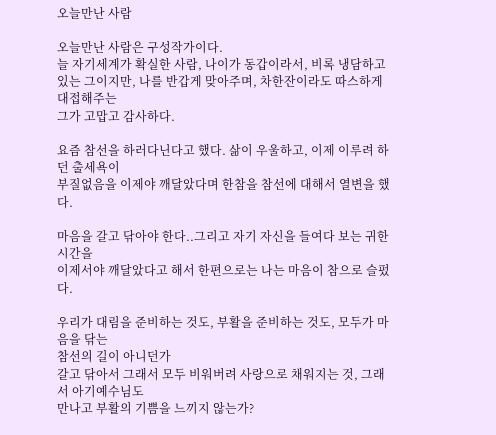오늘만난 사람

오늘만난 사람은 구성작가이다.
늘 자기세계가 확실한 사람, 나이가 동갑이라서, 비록 냉담하고
있는 그이지만, 나를 반갑게 맞아주며, 차한잔이라도 따스하게 대접해주는
그가 고맙고 감사하다.

요즘 참선을 하러다닌다고 했다. 삶이 우울하고, 이제 이루려 하던 출세욕이
부질없음을 이제야 깨달았다며 한참을 참선에 대해서 열변을 했다.

마음을 갈고 닦아야 한다..그리고 자기 자신을 들여다 보는 귀한 시간을
이제서야 깨달았다고 해서 한편으로는 나는 마음이 참으로 슬펐다.

우리가 대림을 준비하는 것도, 부활을 준비하는 것도, 모두가 마음을 닦는
참선의 길이 아니던가
갈고 닦아서 그래서 모두 비워버려 사랑으로 채워지는 것, 그래서 아기예수님도
만나고 부활의 기쁨을 느끼지 않는가?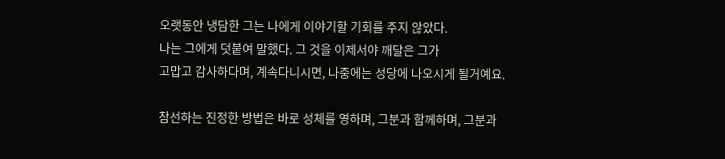오랫동안 냉담한 그는 나에게 이야기할 기회를 주지 않았다.
나는 그에게 덧붙여 말했다. 그 것을 이제서야 깨달은 그가
고맙고 감사하다며, 계속다니시면, 나중에는 성당에 나오시게 될거예요.

참선하는 진정한 방법은 바로 성체를 영하며, 그분과 함께하며, 그분과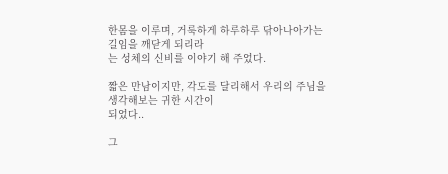한몸을 이루며, 거룩하게 하루하루 닦아나아가는 길임을 깨닫게 되리라
는 성체의 신비를 이야기 해 주었다.

짧은 만남이지만, 각도를 달리해서 우리의 주님을 생각해보는 귀한 시간이
되었다..

그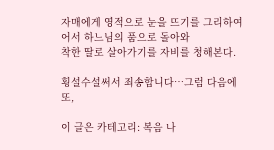자매에게 영적으로 눈을 뜨기를 그리하여 어서 하느님의 품으로 돌아와
착한 딸로 살아가기를 자비를 청해본다.

횡설수설써서 죄송합니다…그럼 다음에 또,

이 글은 카테고리: 복음 나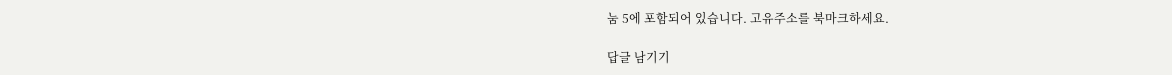눔 5에 포함되어 있습니다. 고유주소를 북마크하세요.

답글 남기기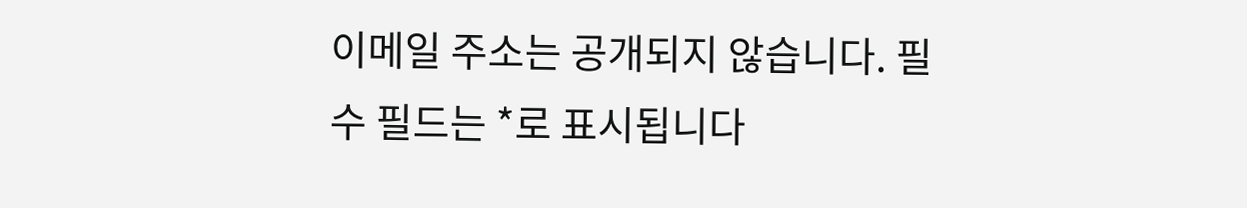이메일 주소는 공개되지 않습니다. 필수 필드는 *로 표시됩니다